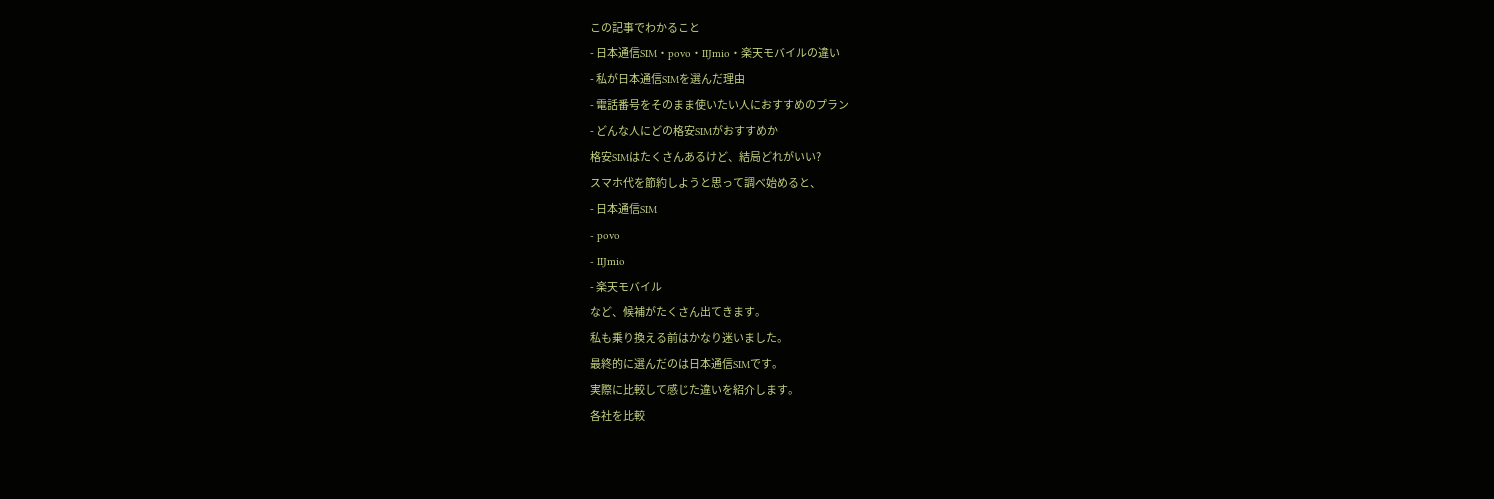この記事でわかること
- 日本通信SIM・povo・IIJmio・楽天モバイルの違い
- 私が日本通信SIMを選んだ理由
- 電話番号をそのまま使いたい人におすすめのプラン
- どんな人にどの格安SIMがおすすめか
格安SIMはたくさんあるけど、結局どれがいい?
スマホ代を節約しようと思って調べ始めると、
- 日本通信SIM
- povo
- IIJmio
- 楽天モバイル
など、候補がたくさん出てきます。
私も乗り換える前はかなり迷いました。
最終的に選んだのは日本通信SIMです。
実際に比較して感じた違いを紹介します。
各社を比較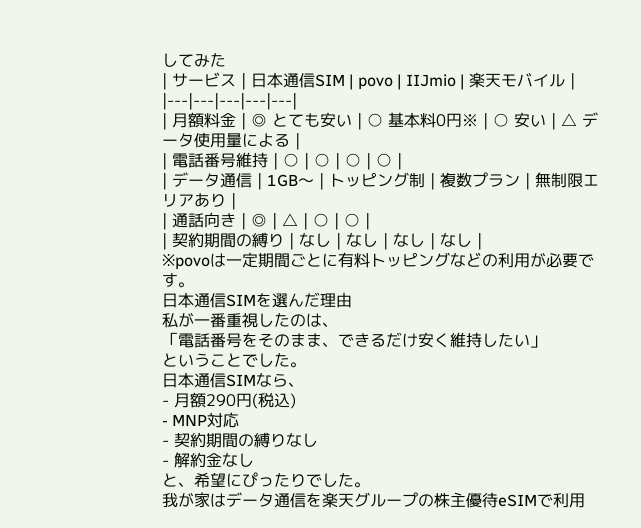してみた
| サービス | 日本通信SIM | povo | IIJmio | 楽天モバイル |
|---|---|---|---|---|
| 月額料金 | ◎ とても安い | ○ 基本料0円※ | ○ 安い | △ データ使用量による |
| 電話番号維持 | ○ | ○ | ○ | ○ |
| データ通信 | 1GB〜 | トッピング制 | 複数プラン | 無制限エリアあり |
| 通話向き | ◎ | △ | ○ | ○ |
| 契約期間の縛り | なし | なし | なし | なし |
※povoは一定期間ごとに有料トッピングなどの利用が必要です。
日本通信SIMを選んだ理由
私が一番重視したのは、
「電話番号をそのまま、できるだけ安く維持したい」
ということでした。
日本通信SIMなら、
- 月額290円(税込)
- MNP対応
- 契約期間の縛りなし
- 解約金なし
と、希望にぴったりでした。
我が家はデータ通信を楽天グループの株主優待eSIMで利用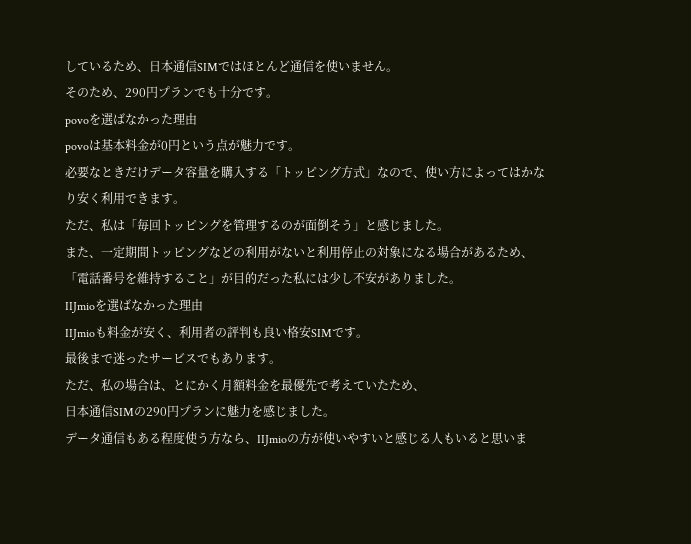しているため、日本通信SIMではほとんど通信を使いません。
そのため、290円プランでも十分です。
povoを選ばなかった理由
povoは基本料金が0円という点が魅力です。
必要なときだけデータ容量を購入する「トッピング方式」なので、使い方によってはかなり安く利用できます。
ただ、私は「毎回トッピングを管理するのが面倒そう」と感じました。
また、一定期間トッピングなどの利用がないと利用停止の対象になる場合があるため、
「電話番号を維持すること」が目的だった私には少し不安がありました。
IIJmioを選ばなかった理由
IIJmioも料金が安く、利用者の評判も良い格安SIMです。
最後まで迷ったサービスでもあります。
ただ、私の場合は、とにかく月額料金を最優先で考えていたため、
日本通信SIMの290円プランに魅力を感じました。
データ通信もある程度使う方なら、IIJmioの方が使いやすいと感じる人もいると思いま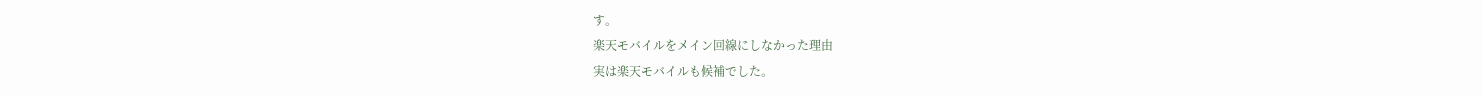す。
楽天モバイルをメイン回線にしなかった理由
実は楽天モバイルも候補でした。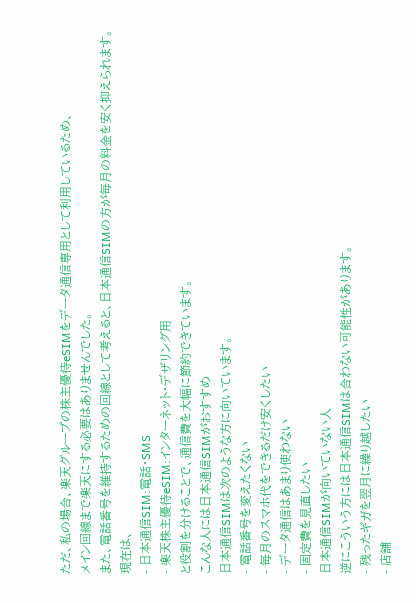ただ、私の場合、楽天グループの株主優待eSIMをデータ通信専用として利用しているため、
メイン回線まで楽天にする必要はありませんでした。
また、電話番号を維持するための回線として考えると、日本通信SIMの方が毎月の料金を安く抑えられます。
現在は、
- 日本通信SIM:電話・SMS
- 楽天株主優待eSIM:インターネット・デザリング用
と役割を分けることで、通信費を大幅に節約できています。
こんな人には日本通信SIMがおすすめ
日本通信SIMは次のような方に向いています。
- 電話番号を変えたくない
- 毎月のスマホ代をできるだけ安くしたい
- データ通信はあまり使わない
- 固定費を見直したい
日本通信SIMが向いていない人
逆にこういう方には日本通信SIMは合わない可能性があります。
- 残ったギガを翌月に繰り越したい
- 店舗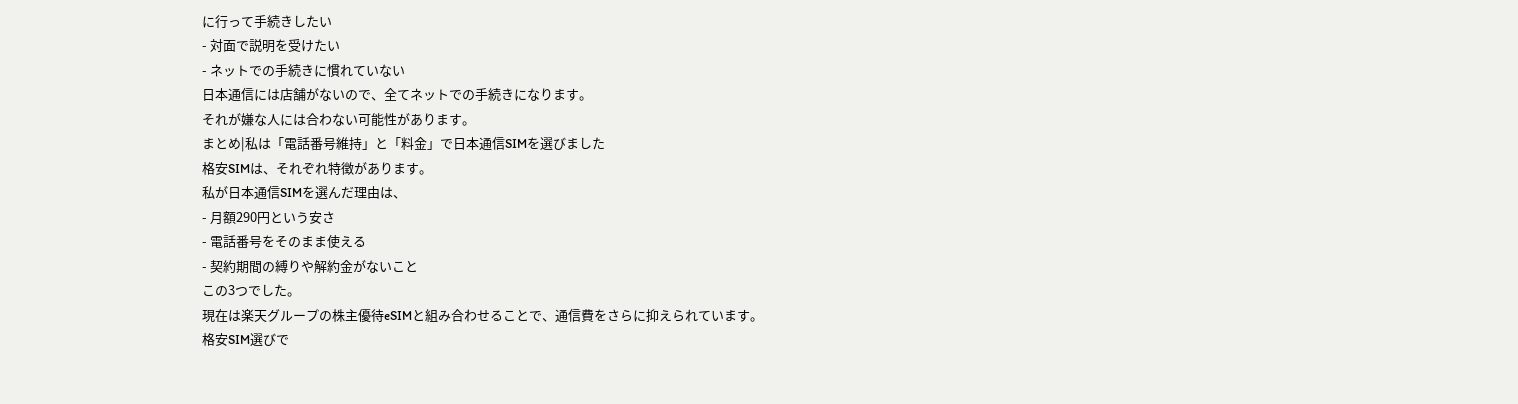に行って手続きしたい
- 対面で説明を受けたい
- ネットでの手続きに慣れていない
日本通信には店舗がないので、全てネットでの手続きになります。
それが嫌な人には合わない可能性があります。
まとめ|私は「電話番号維持」と「料金」で日本通信SIMを選びました
格安SIMは、それぞれ特徴があります。
私が日本通信SIMを選んだ理由は、
- 月額290円という安さ
- 電話番号をそのまま使える
- 契約期間の縛りや解約金がないこと
この3つでした。
現在は楽天グループの株主優待eSIMと組み合わせることで、通信費をさらに抑えられています。
格安SIM選びで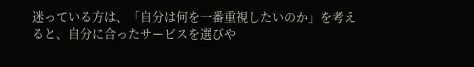迷っている方は、「自分は何を一番重視したいのか」を考えると、自分に合ったサービスを選びや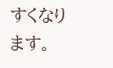すくなります。